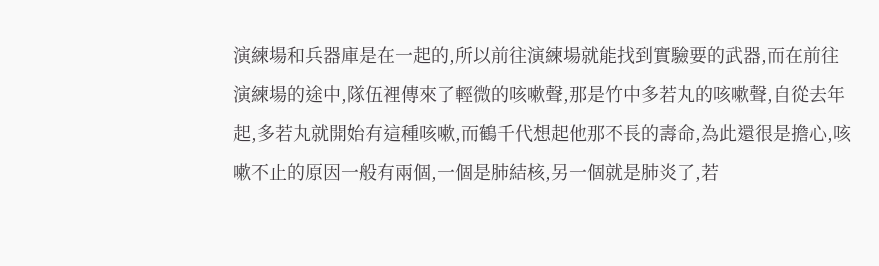演練場和兵器庫是在一起的,所以前往演練場就能找到實驗要的武器,而在前往演練場的途中,隊伍裡傳來了輕微的咳嗽聲,那是竹中多若丸的咳嗽聲,自從去年起,多若丸就開始有這種咳嗽,而鶴千代想起他那不長的壽命,為此還很是擔心,咳嗽不止的原因一般有兩個,一個是肺結核,另一個就是肺炎了,若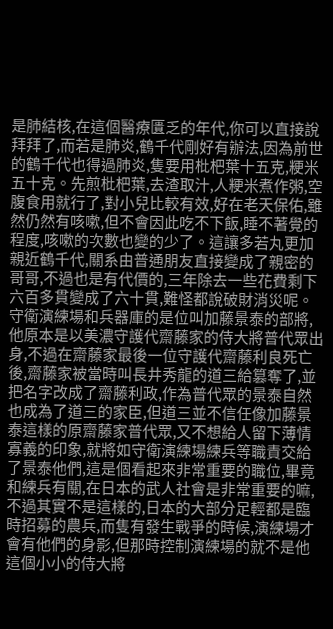是肺結核,在這個醫療匱乏的年代,你可以直接說拜拜了,而若是肺炎,鶴千代剛好有辦法,因為前世的鶴千代也得過肺炎,隻要用枇杷葉十五克,粳米五十克。先煎枇杷葉,去渣取汁,人粳米煮作粥,空腹食用就行了,對小兒比較有效,好在老天保佑,雖然仍然有咳嗽,但不會因此吃不下飯,睡不著覺的程度,咳嗽的次數也變的少了。這讓多若丸更加親近鶴千代,關系由普通朋友直接變成了親密的哥哥,不過也是有代價的,三年除去一些花費剩下六百多貫變成了六十貫,難怪都說破財消災呢。 守衛演練場和兵器庫的是位叫加藤景泰的部將,他原本是以美濃守護代齋藤家的侍大將普代眾出身,不過在齋藤家最後一位守護代齋藤利良死亡後,齋藤家被當時叫長井秀龍的道三給篡奪了,並把名字改成了齋藤利政,作為普代眾的景泰自然也成為了道三的家臣,但道三並不信任像加藤景泰這樣的原齋藤家普代眾,又不想給人留下薄情寡義的印象,就將如守衛演練場練兵等職責交給了景泰他們,這是個看起來非常重要的職位,畢竟和練兵有關,在日本的武人社會是非常重要的嘛,不過其實不是這樣的,日本的大部分足輕都是臨時招募的農兵,而隻有發生戰爭的時候,演練場才會有他們的身影,但那時控制演練場的就不是他這個小小的侍大將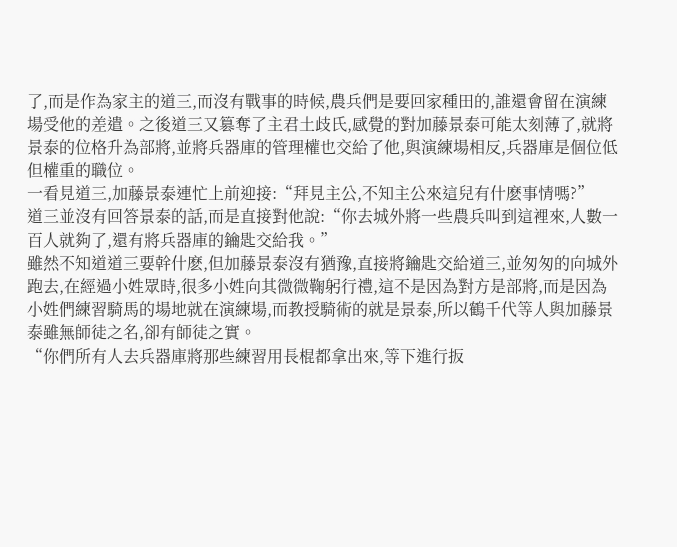了,而是作為家主的道三,而沒有戰事的時候,農兵們是要回家種田的,誰還會留在演練場受他的差遣。之後道三又篡奪了主君土歧氏,感覺的對加藤景泰可能太刻薄了,就將景泰的位格升為部將,並將兵器庫的管理權也交給了他,與演練場相反,兵器庫是個位低但權重的職位。
一看見道三,加藤景泰連忙上前迎接:“拜見主公,不知主公來這兒有什麽事情嗎?”
道三並沒有回答景泰的話,而是直接對他說:“你去城外將一些農兵叫到這裡來,人數一百人就夠了,還有將兵器庫的鑰匙交給我。”
雖然不知道道三要幹什麽,但加藤景泰沒有猶豫,直接將鑰匙交給道三,並匆匆的向城外跑去,在經過小姓眾時,很多小姓向其微微鞠躬行禮,這不是因為對方是部將,而是因為小姓們練習騎馬的場地就在演練場,而教授騎術的就是景泰,所以鶴千代等人與加藤景泰雖無師徒之名,卻有師徒之實。
“你們所有人去兵器庫將那些練習用長棍都拿出來,等下進行扳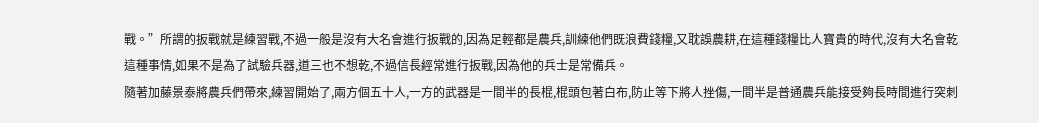戰。”所謂的扳戰就是練習戰,不過一般是沒有大名會進行扳戰的,因為足輕都是農兵,訓練他們既浪費錢糧,又耽誤農耕,在這種錢糧比人寶貴的時代,沒有大名會乾這種事情,如果不是為了試驗兵器,道三也不想乾,不過信長經常進行扳戰,因為他的兵士是常備兵。
隨著加藤景泰將農兵們帶來,練習開始了,兩方個五十人,一方的武器是一間半的長棍,棍頭包著白布,防止等下將人挫傷,一間半是普通農兵能接受夠長時間進行突刺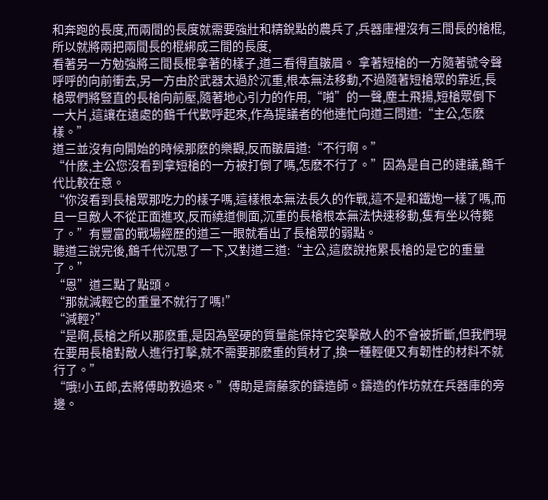和奔跑的長度,而兩間的長度就需要強壯和精銳點的農兵了,兵器庫裡沒有三間長的槍棍,所以就將兩把兩間長的棍綁成三間的長度,
看著另一方勉強將三間長棍拿著的樣子,道三看得直皺眉。 拿著短槍的一方隨著號令聲呼呼的向前衝去,另一方由於武器太過於沉重,根本無法移動,不過隨著短槍眾的靠近,長槍眾們將豎直的長槍向前壓,隨著地心引力的作用,“啪”的一聲,塵土飛揚,短槍眾倒下一大片,這讓在遠處的鶴千代歡呼起來,作為提議者的他連忙向道三問道:“主公,怎麽樣。”
道三並沒有向開始的時候那麽的樂觀,反而皺眉道:“不行啊。”
“什麽,主公您沒看到拿短槍的一方被打倒了嗎,怎麽不行了。”因為是自己的建議,鶴千代比較在意。
“你沒看到長槍眾那吃力的樣子嗎,這樣根本無法長久的作戰,這不是和鐵炮一樣了嗎,而且一旦敵人不從正面進攻,反而繞道側面,沉重的長槍根本無法快速移動,隻有坐以待斃了。”有豐富的戰場經歷的道三一眼就看出了長槍眾的弱點。
聽道三說完後,鶴千代沉思了一下,又對道三道:“主公,這麽說拖累長槍的是它的重量了。”
“恩”道三點了點頭。
“那就減輕它的重量不就行了嗎!”
“減輕?”
“是啊,長槍之所以那麽重,是因為堅硬的質量能保持它突擊敵人的不會被折斷,但我們現在要用長槍對敵人進行打擊,就不需要那麽重的質材了,換一種輕便又有韌性的材料不就行了。”
“哦!小五郎,去將傅助教過來。”傅助是齋藤家的鑄造師。鑄造的作坊就在兵器庫的旁邊。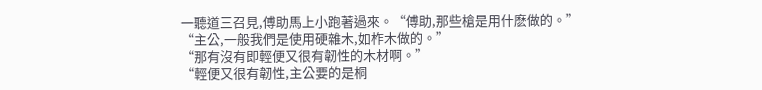一聽道三召見,傅助馬上小跑著過來。“傅助,那些槍是用什麽做的。”
“主公,一般我們是使用硬雜木,如柞木做的。”
“那有沒有即輕便又很有韌性的木材啊。”
“輕便又很有韌性,主公要的是桐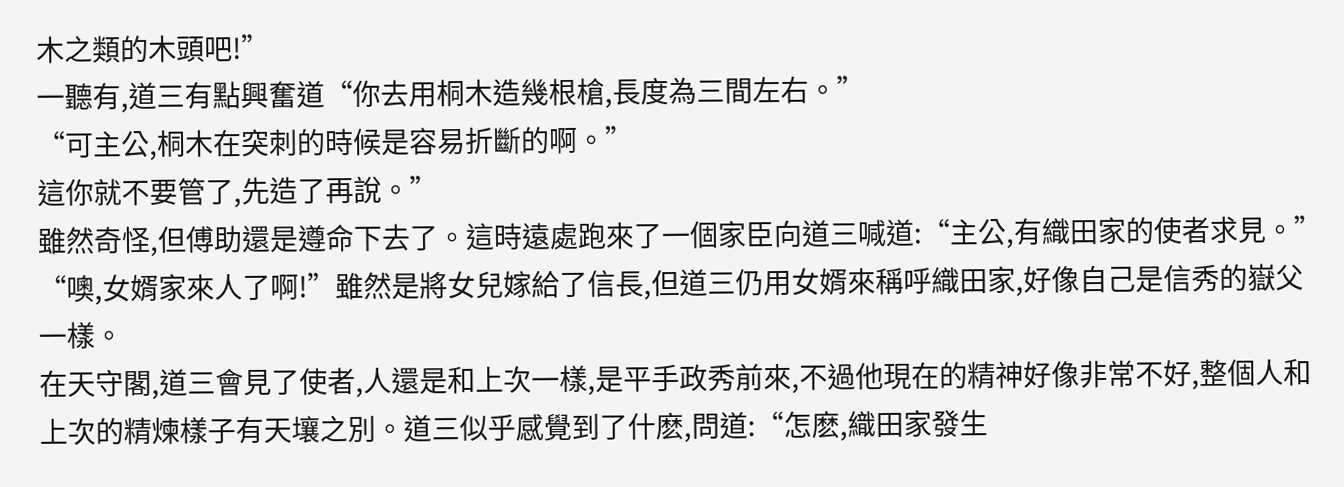木之類的木頭吧!”
一聽有,道三有點興奮道“你去用桐木造幾根槍,長度為三間左右。”
“可主公,桐木在突刺的時候是容易折斷的啊。”
這你就不要管了,先造了再說。”
雖然奇怪,但傅助還是遵命下去了。這時遠處跑來了一個家臣向道三喊道:“主公,有織田家的使者求見。”
“噢,女婿家來人了啊!”雖然是將女兒嫁給了信長,但道三仍用女婿來稱呼織田家,好像自己是信秀的嶽父一樣。
在天守閣,道三會見了使者,人還是和上次一樣,是平手政秀前來,不過他現在的精神好像非常不好,整個人和上次的精煉樣子有天壤之別。道三似乎感覺到了什麽,問道:“怎麽,織田家發生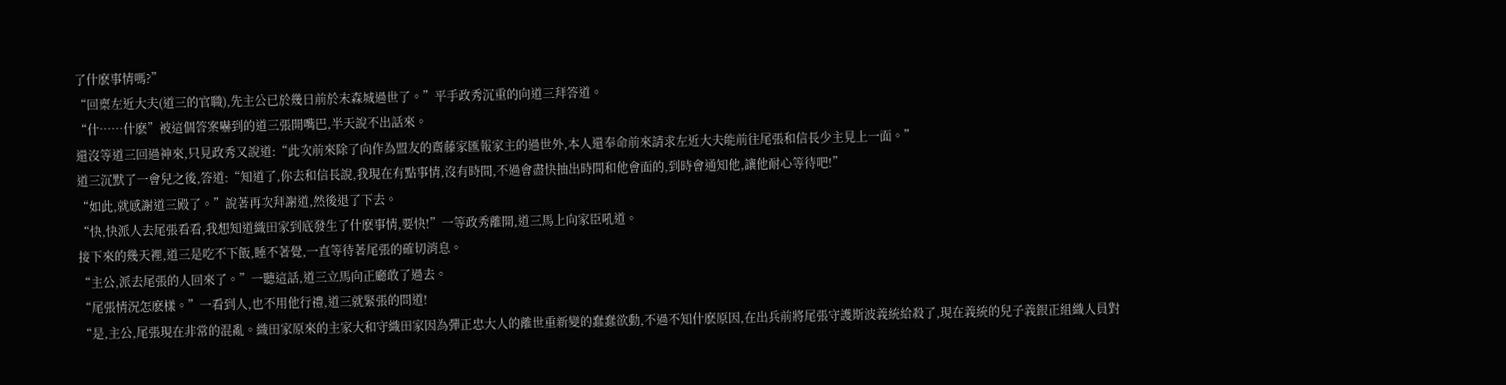了什麽事情嗎?”
“回稟左近大夫(道三的官職),先主公已於幾日前於末森城過世了。”平手政秀沉重的向道三拜答道。
“什……什麽”被這個答案嚇到的道三張開嘴巴,半天說不出話來。
還沒等道三回過神來,只見政秀又說道:“此次前來除了向作為盟友的齋藤家匯報家主的過世外,本人還奉命前來請求左近大夫能前往尾張和信長少主見上一面。”
道三沉默了一會兒之後,答道:“知道了,你去和信長說,我現在有點事情,沒有時間,不過會盡快抽出時間和他會面的,到時會通知他,讓他耐心等待吧!”
“如此,就感謝道三殿了。”說著再次拜謝道,然後退了下去。
“快,快派人去尾張看看,我想知道織田家到底發生了什麽事情,要快!”一等政秀離開,道三馬上向家臣吼道。
接下來的幾天裡,道三是吃不下飯,睡不著覺,一直等待著尾張的確切消息。
“主公,派去尾張的人回來了。”一聽這話,道三立馬向正廳敢了過去。
“尾張情況怎麽樣。”一看到人,也不用他行禮,道三就緊張的問道!
“是,主公,尾張現在非常的混亂。織田家原來的主家大和守織田家因為彈正忠大人的離世重新變的蠢蠢欲動,不過不知什麽原因,在出兵前將尾張守護斯波義統給殺了,現在義統的兒子義銀正組織人員對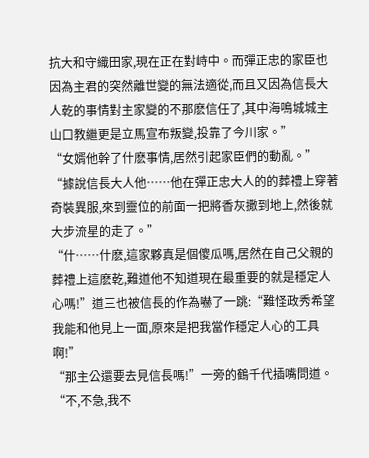抗大和守織田家,現在正在對峙中。而彈正忠的家臣也因為主君的突然離世變的無法適從,而且又因為信長大人乾的事情對主家變的不那麽信任了,其中海鳴城城主山口教繼更是立馬宣布叛變,投靠了今川家。”
“女婿他幹了什麽事情,居然引起家臣們的動亂。”
“據說信長大人他……他在彈正忠大人的的葬禮上穿著奇裝異服,來到靈位的前面一把將香灰撒到地上,然後就大步流星的走了。”
“什……什麽,這家夥真是個傻瓜嗎,居然在自己父親的葬禮上這麽乾,難道他不知道現在最重要的就是穩定人心嗎!”道三也被信長的作為嚇了一跳:“難怪政秀希望我能和他見上一面,原來是把我當作穩定人心的工具啊!”
“那主公還要去見信長嗎!”一旁的鶴千代插嘴問道。
“不,不急,我不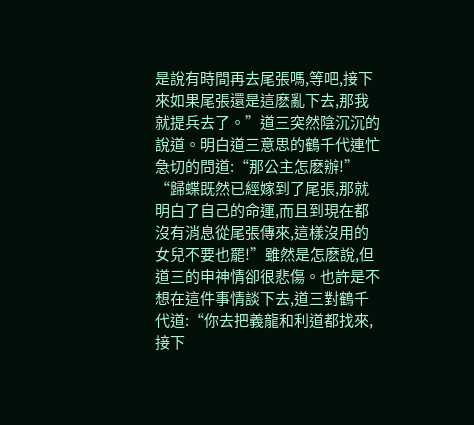是說有時間再去尾張嗎,等吧,接下來如果尾張還是這麽亂下去,那我就提兵去了。”道三突然陰沉沉的說道。明白道三意思的鶴千代連忙急切的問道:“那公主怎麽辦!”
“歸蝶既然已經嫁到了尾張,那就明白了自己的命運,而且到現在都沒有消息從尾張傳來,這樣沒用的女兒不要也罷!”雖然是怎麽說,但道三的申神情卻很悲傷。也許是不想在這件事情談下去,道三對鶴千代道:“你去把義龍和利道都找來,接下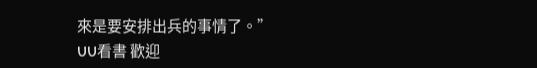來是要安排出兵的事情了。”
UU看書 歡迎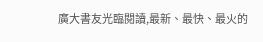廣大書友光臨閱讀,最新、最快、最火的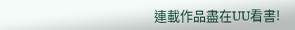連載作品盡在UU看書!